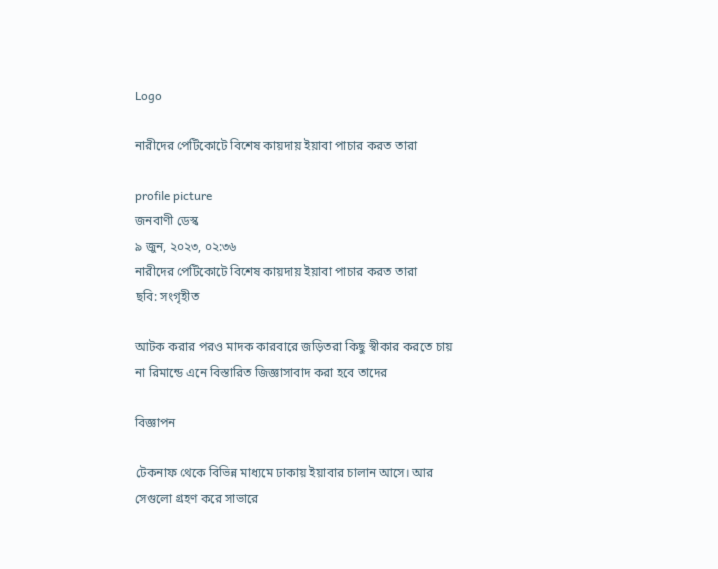Logo

নারীদের পেটিকোটে বিশেষ কায়দায় ইয়াবা পাচার করত তারা

profile picture
জনবাণী ডেস্ক
৯ জুন, ২০২৩, ০২:৩৬
নারীদের পেটিকোটে বিশেষ কায়দায় ইয়াবা পাচার করত তারা
ছবি: সংগৃহীত

আটক করার পরও মাদক কারবারে জড়িতরা কিছু স্বীকার করতে চায় না রিমান্ডে এনে বিস্তারিত জিজ্ঞাসাবাদ করা হবে তাদের

বিজ্ঞাপন

টেকনাফ থেকে বিভিন্ন মাধ্যমে ঢাকায় ইয়াবার চালান আসে। আর সেগুলো গ্রহণ করে সাভারে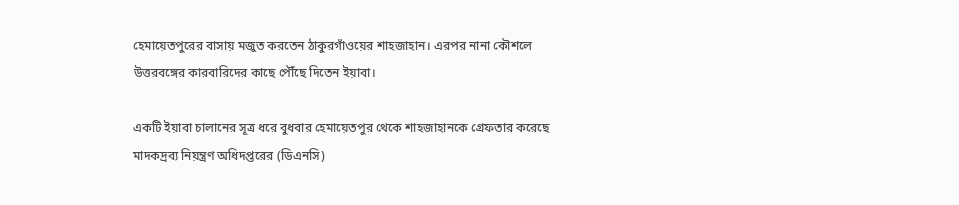হেমায়েতপুরের বাসায় মজুত করতেন ঠাকুরগাঁওয়ের শাহজাহান। এরপর নানা কৌশলে উত্তরবঙ্গের কারবারিদের কাছে পৌঁছে দিতেন ইয়াবা।

একটি ইয়াবা চালানের সূত্র ধরে বুধবার হেমায়েতপুর থেকে শাহজাহানকে গ্রেফতার করেছে মাদকদ্রব্য নিয়ন্ত্রণ অধিদপ্তরের (ডিএনসি)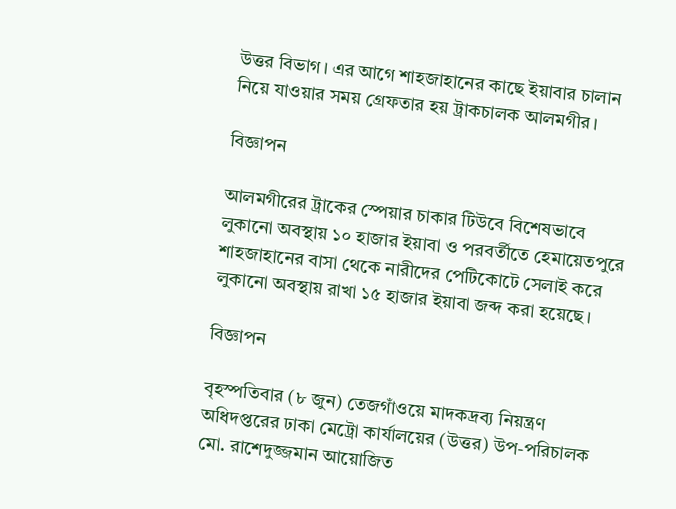উত্তর বিভাগ। এর আগে শাহজাহানের কাছে ইয়াবার চালান নিয়ে যাওয়ার সময় গ্রেফতার হয় ট্রাকচালক আলমগীর।

বিজ্ঞাপন

আলমগীরের ট্রাকের স্পেয়ার চাকার টিউবে বিশেষভাবে লুকানো অবস্থায় ১০ হাজার ইয়াবা ও পরবর্তীতে হেমায়েতপুরে শাহজাহানের বাসা থেকে নারীদের পেটিকোটে সেলাই করে লুকানো অবস্থায় রাখা ১৫ হাজার ইয়াবা জব্দ করা হয়েছে।

বিজ্ঞাপন

বৃহস্পতিবার (৮ জুন) তেজগাঁওয়ে মাদকদ্রব্য নিয়ন্ত্রণ অধিদপ্তরের ঢাকা মেট্রো কার্যালয়ের (উত্তর) উপ-পরিচালক মো. রাশেদুজ্জমান আয়োজিত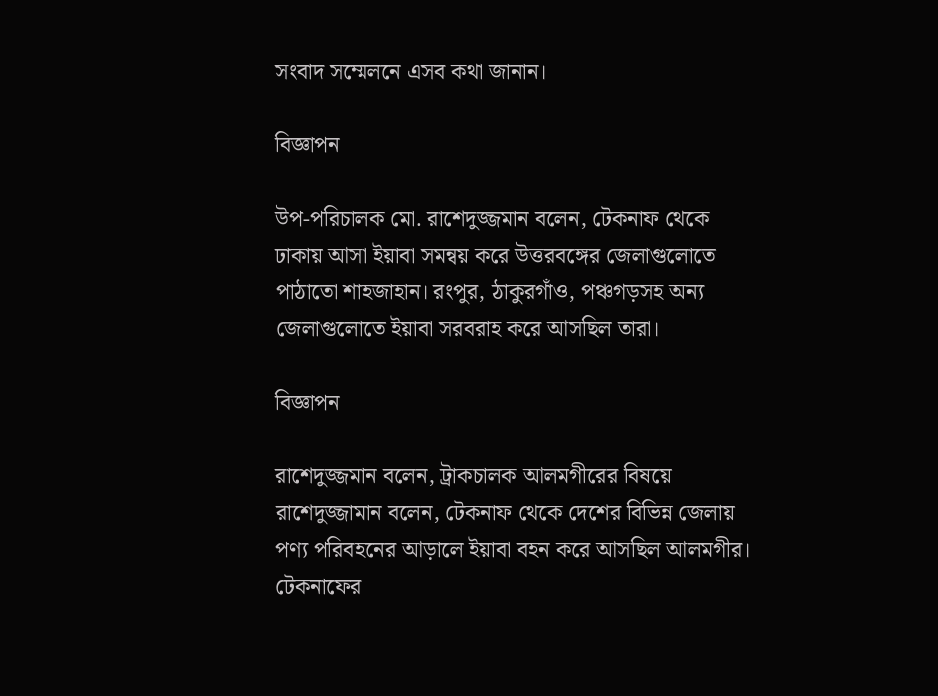সংবাদ সম্মেলনে এসব কথা জানান।

বিজ্ঞাপন

উপ-পরিচালক মো. রাশেদুজ্জমান বলেন, টেকনাফ থেকে ঢাকায় আসা ইয়াবা সমন্বয় করে উত্তরবঙ্গের জেলাগুলোতে পাঠাতো শাহজাহান। রংপুর, ঠাকুরগাঁও, পঞ্চগড়সহ অন্য জেলাগুলোতে ইয়াবা সরবরাহ করে আসছিল তারা।

বিজ্ঞাপন

রাশেদুজ্জমান বলেন, ট্রাকচালক আলমগীরের বিষয়ে রাশেদুজ্জামান বলেন, টেকনাফ থেকে দেশের বিভিন্ন জেলায় পণ্য পরিবহনের আড়ালে ইয়াবা বহন করে আসছিল আলমগীর। টেকনাফের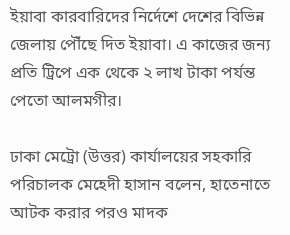ইয়াবা কারবারিদের নির্দেশে দেশের বিভিন্ন জেলায় পৌঁছে দিত ইয়াবা। এ কাজের জন্য প্রতি ট্রিপে এক থেকে ২ লাখ টাকা পর্যন্ত পেতো আলমগীর।

ঢাকা মেট্রো (উত্তর) কার্যালয়ের সহকারি পরিচালক মেহেদী হাসান বলেন, হাতেনাতে আটক করার পরও মাদক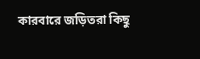কারবারে জড়িতরা কিছু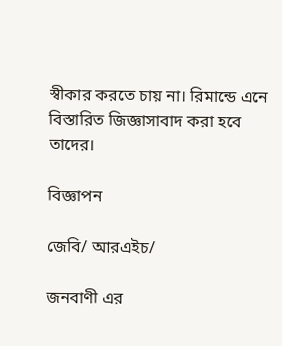স্বীকার করতে চায় না। রিমান্ডে এনে বিস্তারিত জিজ্ঞাসাবাদ করা হবে তাদের।

বিজ্ঞাপন

জেবি/ আরএইচ/

জনবাণী এর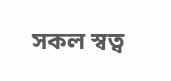সকল স্বত্ব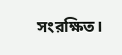সংরক্ষিত।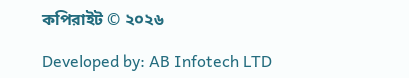কপিরাইট © ২০২৬

Developed by: AB Infotech LTD